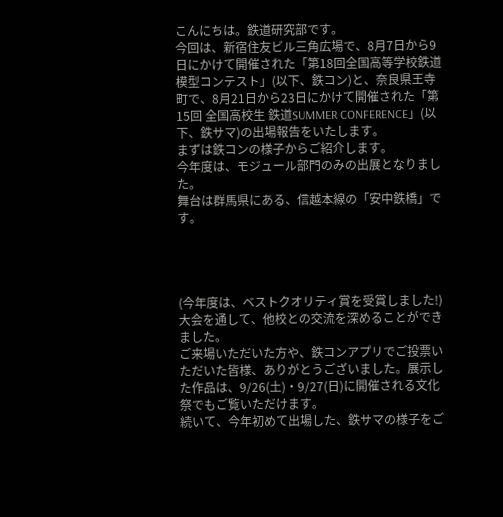こんにちは。鉄道研究部です。
今回は、新宿住友ビル三角広場で、8月7日から9日にかけて開催された「第18回全国高等学校鉄道模型コンテスト」(以下、鉄コン)と、奈良県王寺町で、8月21日から23日にかけて開催された「第15回 全国高校生 鉄道SUMMER CONFERENCE」(以下、鉄サマ)の出場報告をいたします。
まずは鉄コンの様子からご紹介します。
今年度は、モジュール部門のみの出展となりました。
舞台は群馬県にある、信越本線の「安中鉄橋」です。




(今年度は、ベストクオリティ賞を受賞しました!)
大会を通して、他校との交流を深めることができました。
ご来場いただいた方や、鉄コンアプリでご投票いただいた皆様、ありがとうございました。展示した作品は、9/26(土)・9/27(日)に開催される文化祭でもご覧いただけます。
続いて、今年初めて出場した、鉄サマの様子をご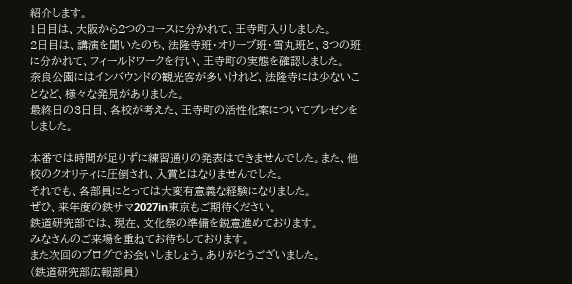紹介します。
1日目は、大阪から2つのコースに分かれて、王寺町入りしました。
2日目は、講演を聞いたのち、法隆寺班・オリーブ班・雪丸班と、3つの班に分かれて、フィールドワークを行い、王寺町の実態を確認しました。
奈良公園にはインバウンドの観光客が多いけれど、法隆寺には少ないことなど、様々な発見がありました。
最終日の3日目、各校が考えた、王寺町の活性化案についてプレゼンをしました。

本番では時間が足りずに練習通りの発表はできませんでした。また、他校のクオリティに圧倒され、入賞とはなりませんでした。
それでも、各部員にとっては大変有意義な経験になりました。
ぜひ、来年度の鉄サマ2027in東京もご期待ください。
鉄道研究部では、現在、文化祭の準備を鋭意進めております。
みなさんのご来場を重ねてお待ちしております。
また次回のブログでお会いしましょう。ありがとうございました。
(鉄道研究部広報部員)